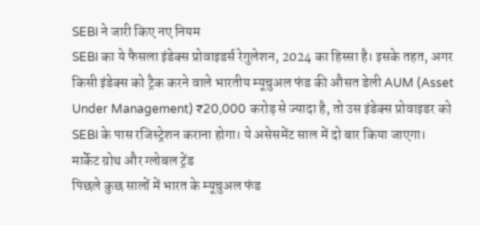SEBI ने जारी किए नए नियम
SEBI का ये फैसला इंडेक्स प्रोवाइडर्स रेगुलेशन, 2024 का हिस्सा है। इसके तहत, अगर किसी इंडेक्स को ट्रैक करने वाले भारतीय म्यूचुअल फंड की औसत डेली AUM (Asset Under Management) ₹20,000 करोड़ से ज्यादा है, तो उस इंडेक्स प्रोवाइडर को SEBI के पास रजिस्ट्रेशन कराना होगा। ये असेसमेंट साल में दो बार किया जाएगा।
मार्केट ग्रोथ और ग्लोबल ट्रेंड
पिछले कुछ सालों में भारत के म्यूचुअल फंड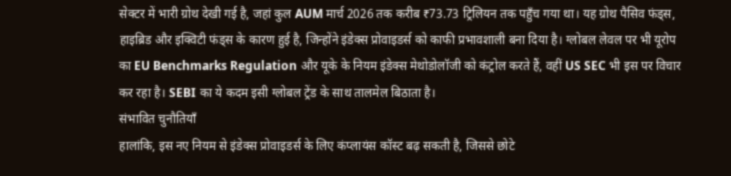सेक्टर में भारी ग्रोथ देखी गई है, जहां कुल AUM मार्च 2026 तक करीब ₹73.73 ट्रिलियन तक पहुँच गया था। यह ग्रोथ पैसिव फंड्स, हाइब्रिड और इक्विटी फंड्स के कारण हुई है, जिन्होंने इंडेक्स प्रोवाइडर्स को काफी प्रभावशाली बना दिया है। ग्लोबल लेवल पर भी यूरोप का EU Benchmarks Regulation और यूके के नियम इंडेक्स मेथोडोलॉजी को कंट्रोल करते हैं, वहीं US SEC भी इस पर विचार कर रहा है। SEBI का ये कदम इसी ग्लोबल ट्रेंड के साथ तालमेल बिठाता है।
संभावित चुनौतियाँ
हालांकि, इस नए नियम से इंडेक्स प्रोवाइडर्स के लिए कंप्लायंस कॉस्ट बढ़ सकती है, जिससे छोटे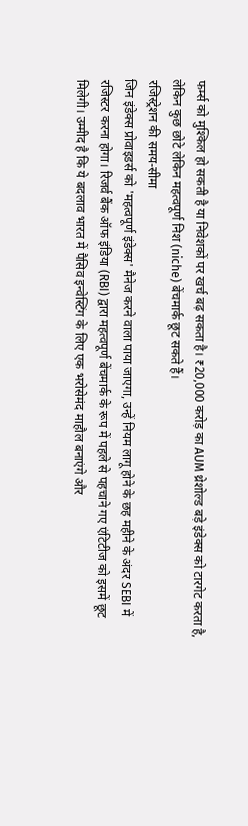फर्म्स को मुश्किल हो सकती है या निवेशकों पर खर्च बढ़ सकता है। ₹20,000 करोड़ का AUM थ्रेशोल्ड बड़े इंडेक्स को टारगेट करता है, लेकिन कुछ छोटे लेकिन महत्वपूर्ण निश (niche) बेंचमार्क छूट सकते हैं।
रजिस्ट्रेशन की समय-सीमा
जिन इंडेक्स प्रोवाइडर्स को 'महत्वपूर्ण इंडेक्स' मैनेज करने वाला पाया जाएगा, उन्हें नियम लागू होने के छह महीने के अंदर SEBI में रजिस्टर करना होगा। रिजर्व बैंक ऑफ इंडिया (RBI) द्वारा महत्वपूर्ण बेंचमार्क के रूप में पहले से पहचाने गए एंटिटीज को इसमें छूट मिलेगी। उम्मीद है कि ये बदलाव भारत में पैसिव इन्वेस्टिंग के लिए एक भरोसेमंद माहौल बनाएंगे और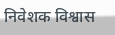निवेशक विश्वास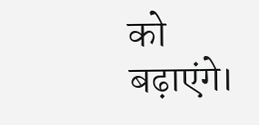को बढ़ाएंगे।